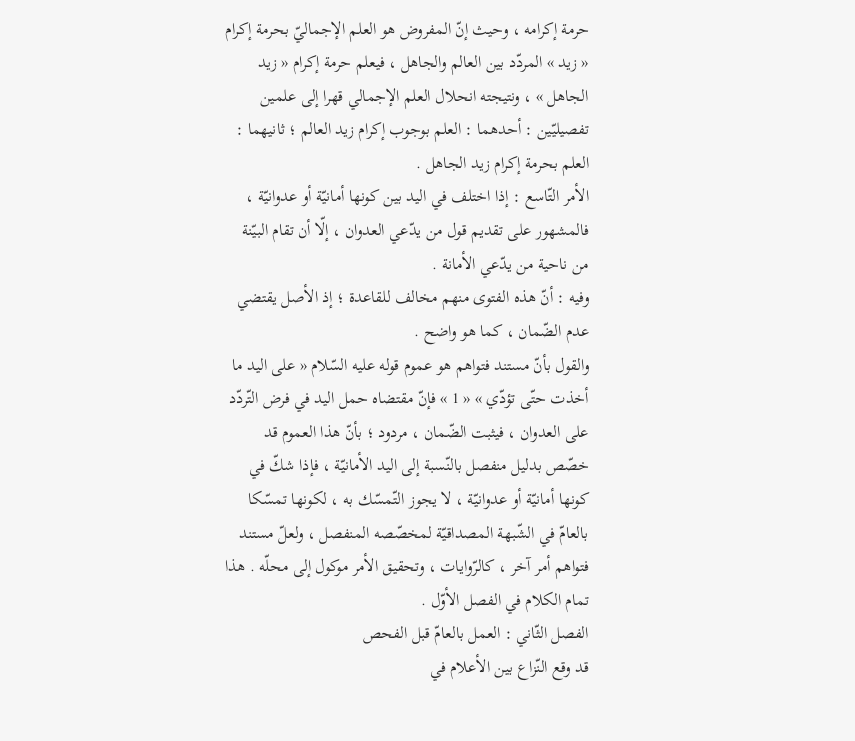حرمة إكرامه ، وحيث إنّ المفروض هو العلم الإجماليّ بحرمة إكرام « زيد » المردّد بين العالم والجاهل ، فيعلم حرمة إكرام « زيد الجاهل » ، ونتيجته انحلال العلم الإجمالي قهرا إلى علمين تفصيليّين : أحدهما : العلم بوجوب إكرام زيد العالم ؛ ثانيهما : العلم بحرمة إكرام زيد الجاهل .
الأمر التّاسع : إذا اختلف في اليد بين كونها أمانيّة أو عدوانيّة ، فالمشهور على تقديم قول من يدّعي العدوان ، إلّا أن تقام البيّنة من ناحية من يدّعي الأمانة .
وفيه : أنّ هذه الفتوى منهم مخالف للقاعدة ؛ إذ الأصل يقتضي عدم الضّمان ، كما هو واضح .
والقول بأنّ مستند فتواهم هو عموم قوله عليه السّلام « على اليد ما أخذت حتّى تؤدّي » « 1 » فإنّ مقتضاه حمل اليد في فرض التّردّد على العدوان ، فيثبت الضّمان ، مردود ؛ بأنّ هذا العموم قد خصّص بدليل منفصل بالنّسبة إلى اليد الأمانيّة ، فإذا شكّ في كونها أمانيّة أو عدوانيّة ، لا يجوز التّمسّك به ، لكونها تمسّكا بالعامّ في الشّبهة المصداقيّة لمخصّصه المنفصل ، ولعلّ مستند فتواهم أمر آخر ، كالرّوايات ، وتحقيق الأمر موكول إلى محلّه . هذا تمام الكلام في الفصل الأوّل .
الفصل الثّاني : العمل بالعامّ قبل الفحص
قد وقع النّزاع بين الأعلام في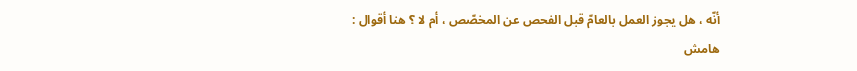أنّه ، هل يجوز العمل بالعامّ قبل الفحص عن المخصّص ، أم لا ؟ هنا أقوال :
هامش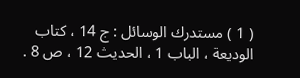( 1 ) مستدرك الوسائل : ج 14 ، كتاب الوديعة ، الباب 1 ، الحديث 12 ، ص 8 .